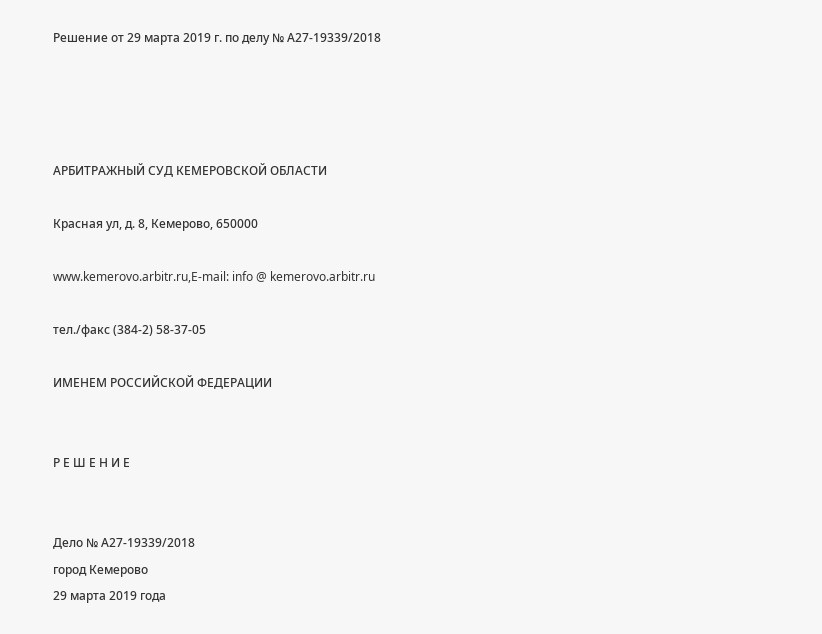Решение от 29 марта 2019 г. по делу № А27-19339/2018




АРБИТРАЖНЫЙ СУД КЕМЕРОВСКОЙ ОБЛАСТИ

Красная ул, д. 8, Кемерово, 650000

www.kemerovo.arbitr.ru,E-mail: info @ kemerovo.arbitr.ru

тел./факс (384-2) 58-37-05

ИМЕНЕМ РОССИЙСКОЙ ФЕДЕРАЦИИ


Р Е Ш Е Н И Е


Дело № А27-19339/2018
город Кемерово
29 марта 2019 года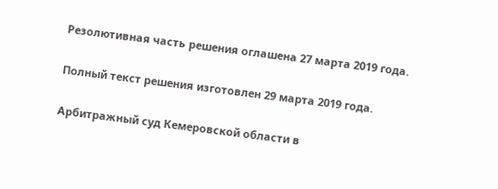Резолютивная часть решения оглашена 27 марта 2019 года.

Полный текст решения изготовлен 29 марта 2019 года.

Арбитражный суд Кемеровской области в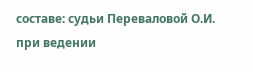составе: судьи Переваловой О.И. при ведении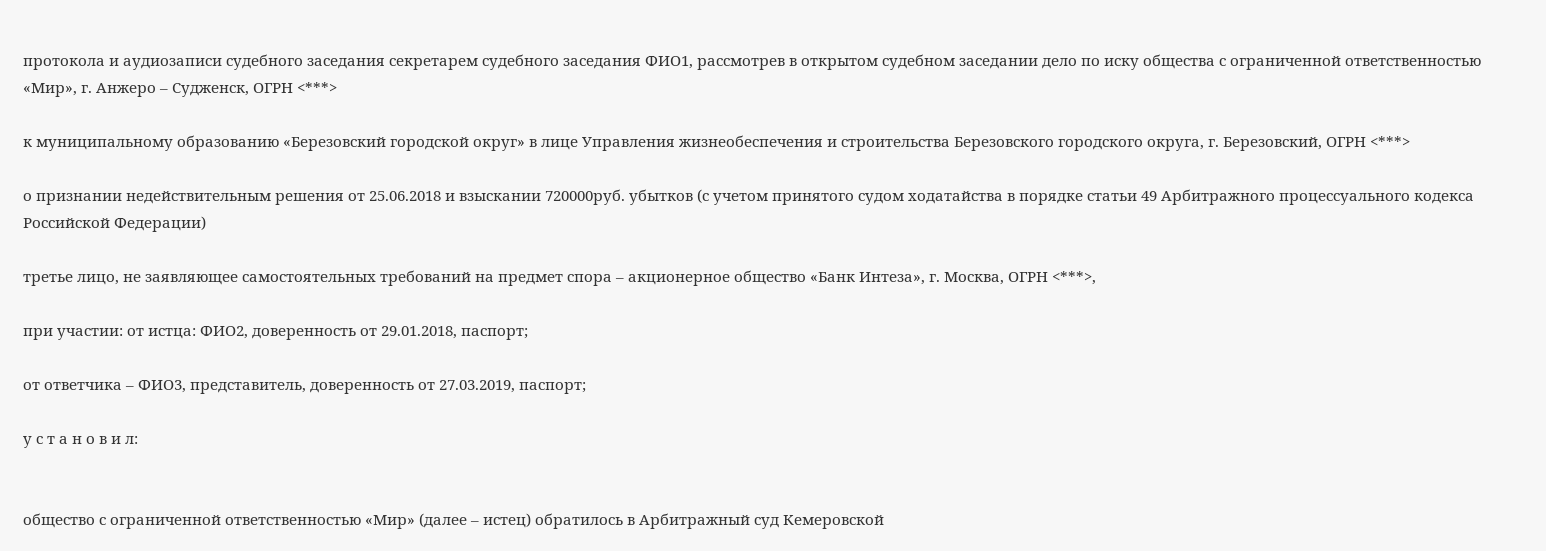протокола и аудиозаписи судебного заседания секретарем судебного заседания ФИО1, рассмотрев в открытом судебном заседании дело по иску общества с ограниченной ответственностью «Мир», г. Анжеро – Судженск, ОГРН <***>

к муниципальному образованию «Березовский городской округ» в лице Управления жизнеобеспечения и строительства Березовского городского округа, г. Березовский, ОГРН <***>

о признании недействительным решения от 25.06.2018 и взыскании 720000руб. убытков (с учетом принятого судом ходатайства в порядке статьи 49 Арбитражного процессуального кодекса Российской Федерации)

третье лицо, не заявляющее самостоятельных требований на предмет спора – акционерное общество «Банк Интеза», г. Москва, ОГРН <***>,

при участии: от истца: ФИО2, доверенность от 29.01.2018, паспорт;

от ответчика – ФИО3, представитель, доверенность от 27.03.2019, паспорт;

у с т а н о в и л:


общество с ограниченной ответственностью «Мир» (далее – истец) обратилось в Арбитражный суд Кемеровской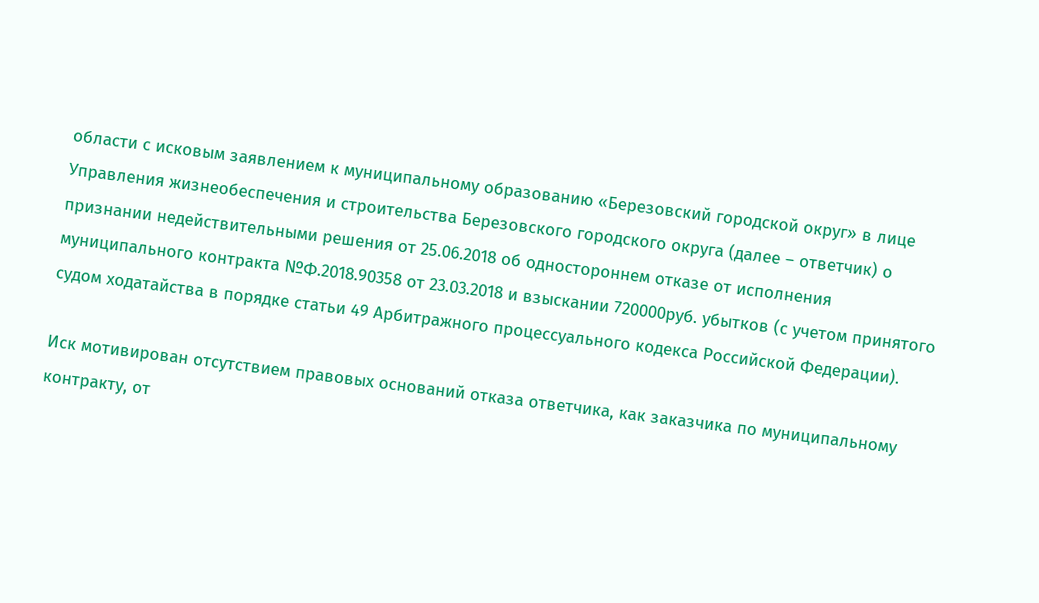области с исковым заявлением к муниципальному образованию «Березовский городской округ» в лице Управления жизнеобеспечения и строительства Березовского городского округа (далее – ответчик) о признании недействительными решения от 25.06.2018 об одностороннем отказе от исполнения муниципального контракта №Ф.2018.90358 от 23.03.2018 и взыскании 720000руб. убытков (с учетом принятого судом ходатайства в порядке статьи 49 Арбитражного процессуального кодекса Российской Федерации).

Иск мотивирован отсутствием правовых оснований отказа ответчика, как заказчика по муниципальному контракту, от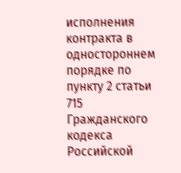исполнения контракта в одностороннем порядке по пункту 2 статьи 715 Гражданского кодекса Российской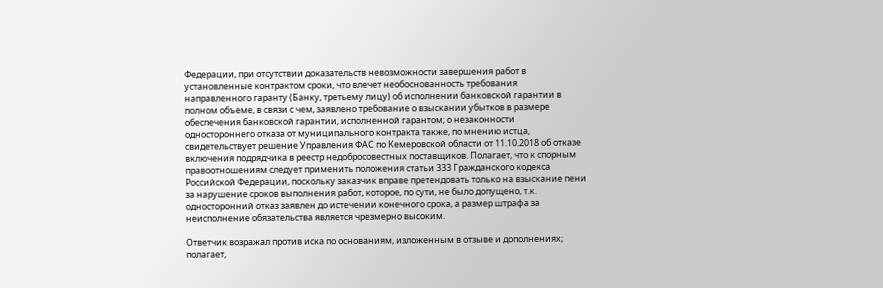Федерации, при отсутствии доказательств невозможности завершения работ в установленные контрактом сроки, что влечет необоснованность требования направленного гаранту (Банку, третьему лицу) об исполнении банковской гарантии в полном объеме, в связи с чем, заявлено требование о взыскании убытков в размере обеспечения банковской гарантии, исполненной гарантом; о незаконности одностороннего отказа от муниципального контракта также, по мнению истца, свидетельствует решение Управления ФАС по Кемеровской области от 11.10.2018 об отказе включения подрядчика в реестр недобросовестных поставщиков. Полагает, что к спорным правоотношениям следует применить положения статьи 333 Гражданского кодекса Российской Федерации, поскольку заказчик вправе претендовать только на взыскание пени за нарушение сроков выполнения работ, которое, по сути, не было допущено, т.к. односторонний отказ заявлен до истечении конечного срока, а размер штрафа за неисполнение обязательства является чрезмерно высоким.

Ответчик возражал против иска по основаниям, изложенным в отзыве и дополнениях; полагает,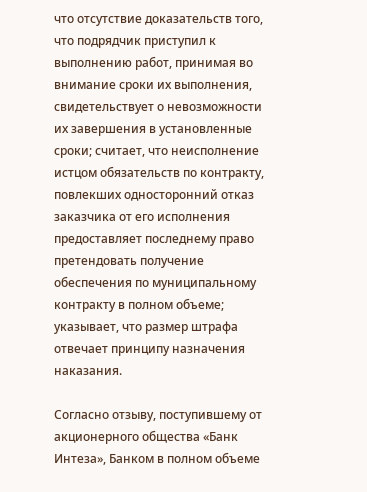что отсутствие доказательств того, что подрядчик приступил к выполнению работ, принимая во внимание сроки их выполнения, свидетельствует о невозможности их завершения в установленные сроки; считает, что неисполнение истцом обязательств по контракту, повлекших односторонний отказ заказчика от его исполнения предоставляет последнему право претендовать получение обеспечения по муниципальному контракту в полном объеме; указывает, что размер штрафа отвечает принципу назначения наказания.

Согласно отзыву, поступившему от акционерного общества «Банк Интеза», Банком в полном объеме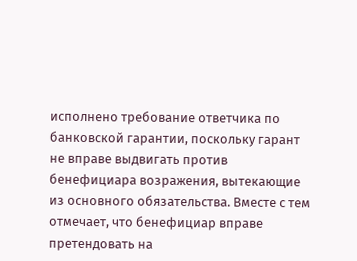исполнено требование ответчика по банковской гарантии, поскольку гарант не вправе выдвигать против бенефициара возражения, вытекающие из основного обязательства. Вместе с тем отмечает, что бенефициар вправе претендовать на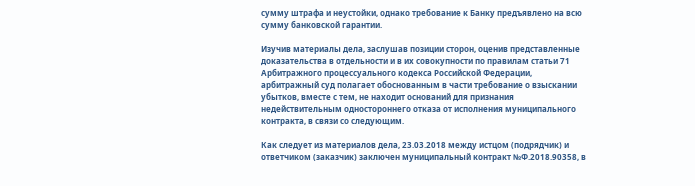сумму штрафа и неустойки, однако требование к Банку предъявлено на всю сумму банковской гарантии.

Изучив материалы дела, заслушав позиции сторон, оценив представленные доказательства в отдельности и в их совокупности по правилам статьи 71 Арбитражного процессуального кодекса Российской Федерации, арбитражный суд полагает обоснованным в части требование о взыскании убытков, вместе с тем, не находит оснований для признания недействительным одностороннего отказа от исполнения муниципального контракта, в связи со следующим.

Как следует из материалов дела, 23.03.2018 между истцом (подрядчик) и ответчиком (заказчик) заключен муниципальный контракт №Ф.2018.90358, в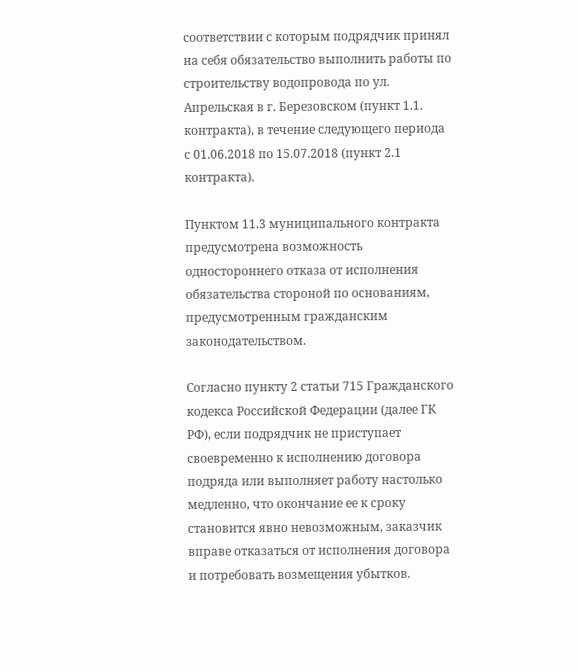соответствии с которым подрядчик принял на себя обязательство выполнить работы по строительству водопровода по ул. Апрельская в г. Березовском (пункт 1.1. контракта), в течение следующего периода с 01.06.2018 по 15.07.2018 (пункт 2.1 контракта).

Пунктом 11.3 муниципального контракта предусмотрена возможность одностороннего отказа от исполнения обязательства стороной по основаниям, предусмотренным гражданским законодательством.

Согласно пункту 2 статьи 715 Гражданского кодекса Российской Федерации (далее ГК РФ), если подрядчик не приступает своевременно к исполнению договора подряда или выполняет работу настолько медленно, что окончание ее к сроку становится явно невозможным, заказчик вправе отказаться от исполнения договора и потребовать возмещения убытков.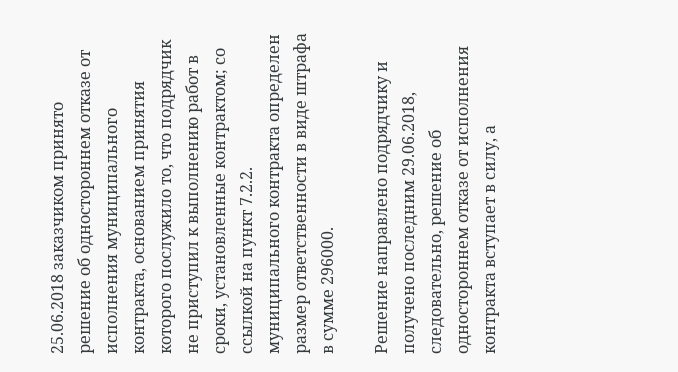25.06.2018 заказчиком принято решение об одностороннем отказе от исполнения муниципального контракта, основанием принятия которого послужило то, что подрядчик не приступил к выполнению работ в сроки, установленные контрактом; со ссылкой на пункт 7.2.2. муниципального контракта определен размер ответственности в виде штрафа в сумме 296000.

Решение направлено подрядчику и получено последним 29.06.2018, следовательно, решение об одностороннем отказе от исполнения контракта вступает в силу, а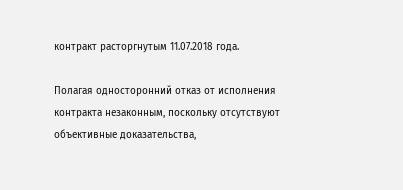контракт расторгнутым 11.07.2018 года.

Полагая односторонний отказ от исполнения контракта незаконным, поскольку отсутствуют объективные доказательства,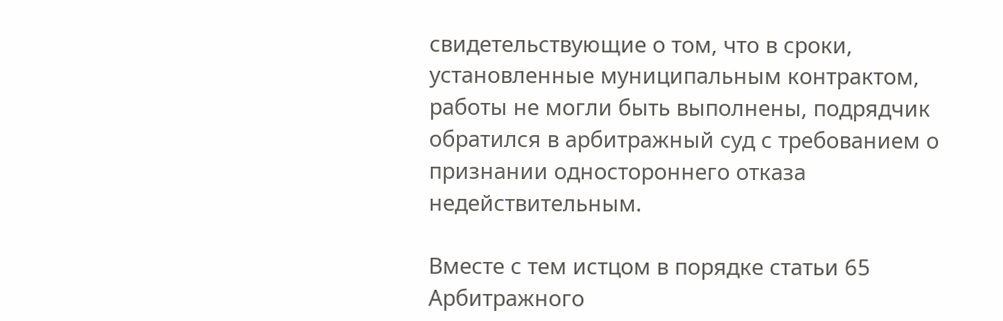свидетельствующие о том, что в сроки, установленные муниципальным контрактом, работы не могли быть выполнены, подрядчик обратился в арбитражный суд с требованием о признании одностороннего отказа недействительным.

Вместе с тем истцом в порядке статьи 65 Арбитражного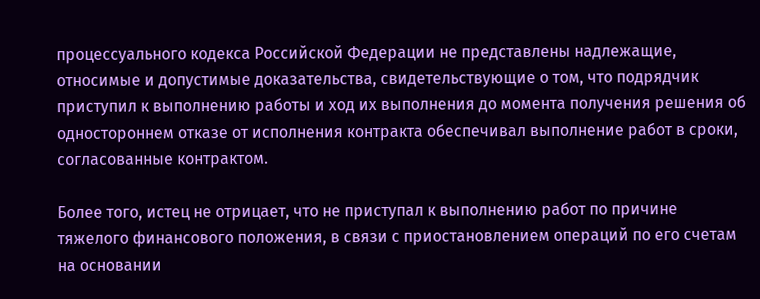процессуального кодекса Российской Федерации не представлены надлежащие, относимые и допустимые доказательства, свидетельствующие о том, что подрядчик приступил к выполнению работы и ход их выполнения до момента получения решения об одностороннем отказе от исполнения контракта обеспечивал выполнение работ в сроки, согласованные контрактом.

Более того, истец не отрицает, что не приступал к выполнению работ по причине тяжелого финансового положения, в связи с приостановлением операций по его счетам на основании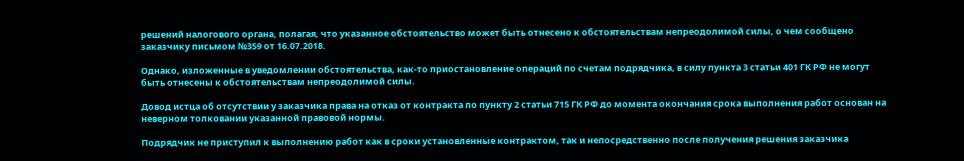решений налогового органа, полагая, что указанное обстоятельство может быть отнесено к обстоятельствам непреодолимой силы, о чем сообщено заказчику письмом №359 от 16.07.2018.

Однако, изложенные в уведомлении обстоятельства, как-то приостановление операций по счетам подрядчика, в силу пункта 3 статьи 401 ГК РФ не могут быть отнесены к обстоятельствам непреодолимой силы.

Довод истца об отсутствии у заказчика права на отказ от контракта по пункту 2 статьи 715 ГК РФ до момента окончания срока выполнения работ основан на неверном толковании указанной правовой нормы.

Подрядчик не приступил к выполнению работ как в сроки установленные контрактом, так и непосредственно после получения решения заказчика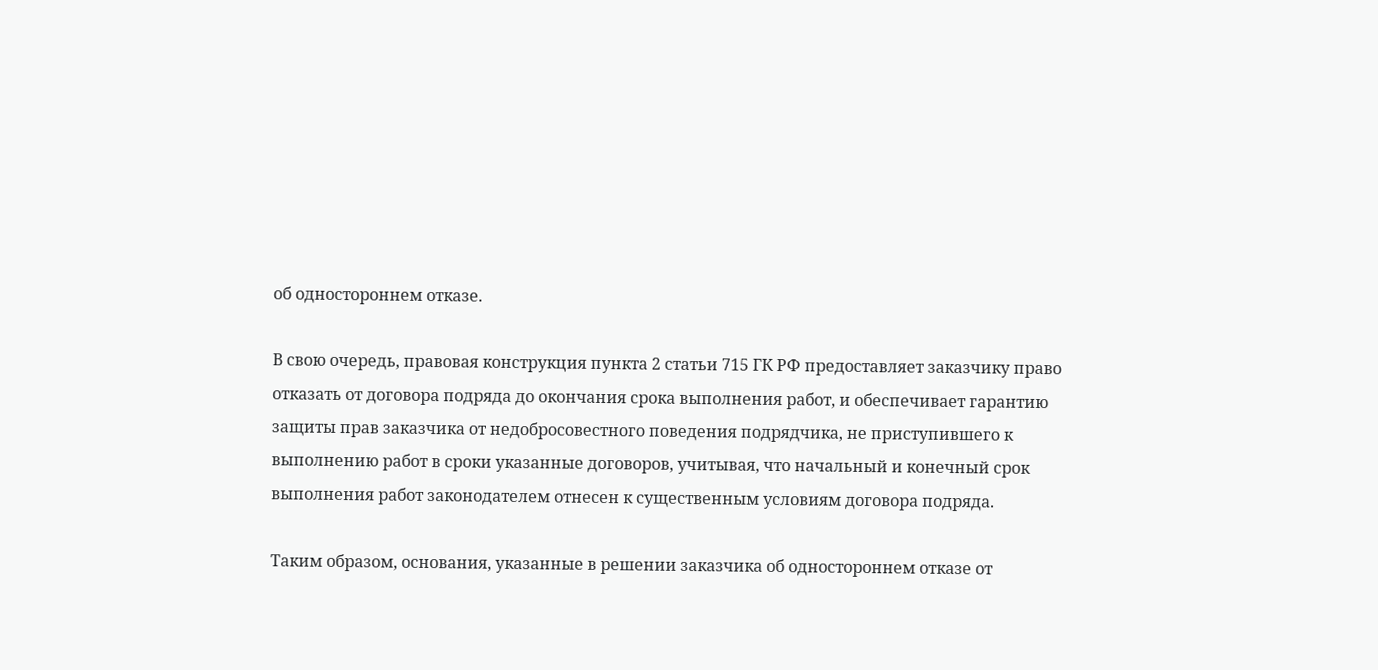об одностороннем отказе.

В свою очередь, правовая конструкция пункта 2 статьи 715 ГК РФ предоставляет заказчику право отказать от договора подряда до окончания срока выполнения работ, и обеспечивает гарантию защиты прав заказчика от недобросовестного поведения подрядчика, не приступившего к выполнению работ в сроки указанные договоров, учитывая, что начальный и конечный срок выполнения работ законодателем отнесен к существенным условиям договора подряда.

Таким образом, основания, указанные в решении заказчика об одностороннем отказе от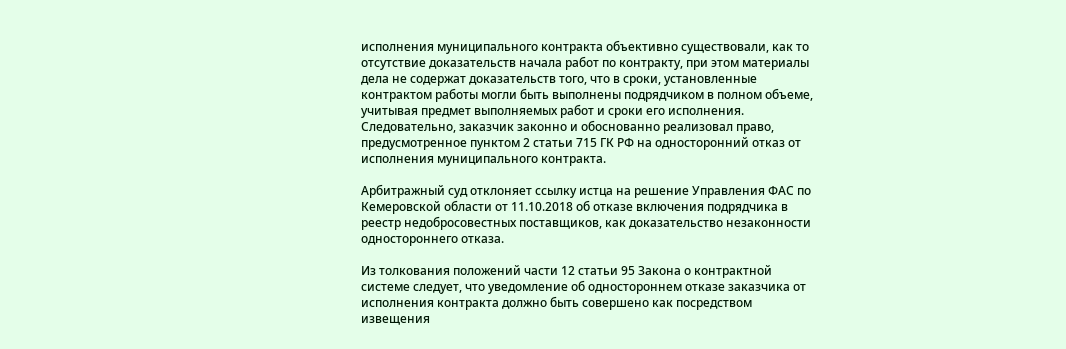исполнения муниципального контракта объективно существовали, как то отсутствие доказательств начала работ по контракту, при этом материалы дела не содержат доказательств того, что в сроки, установленные контрактом работы могли быть выполнены подрядчиком в полном объеме, учитывая предмет выполняемых работ и сроки его исполнения. Следовательно, заказчик законно и обоснованно реализовал право, предусмотренное пунктом 2 статьи 715 ГК РФ на односторонний отказ от исполнения муниципального контракта.

Арбитражный суд отклоняет ссылку истца на решение Управления ФАС по Кемеровской области от 11.10.2018 об отказе включения подрядчика в реестр недобросовестных поставщиков, как доказательство незаконности одностороннего отказа.

Из толкования положений части 12 статьи 95 Закона о контрактной системе следует, что уведомление об одностороннем отказе заказчика от исполнения контракта должно быть совершено как посредством извещения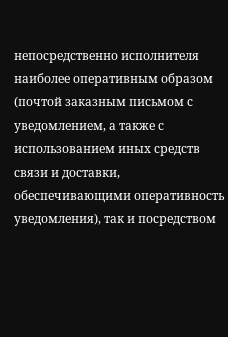непосредственно исполнителя наиболее оперативным образом (почтой заказным письмом с уведомлением, а также с использованием иных средств связи и доставки, обеспечивающими оперативность уведомления), так и посредством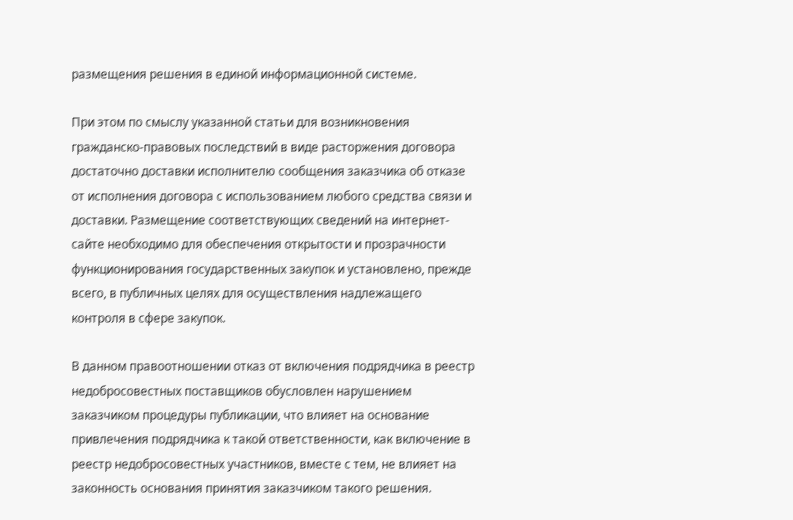размещения решения в единой информационной системе.

При этом по смыслу указанной статьи для возникновения гражданско-правовых последствий в виде расторжения договора достаточно доставки исполнителю сообщения заказчика об отказе от исполнения договора с использованием любого средства связи и доставки. Размещение соответствующих сведений на интернет-сайте необходимо для обеспечения открытости и прозрачности функционирования государственных закупок и установлено, прежде всего, в публичных целях для осуществления надлежащего контроля в сфере закупок.

В данном правоотношении отказ от включения подрядчика в реестр недобросовестных поставщиков обусловлен нарушением заказчиком процедуры публикации, что влияет на основание привлечения подрядчика к такой ответственности, как включение в реестр недобросовестных участников, вместе с тем, не влияет на законность основания принятия заказчиком такого решения.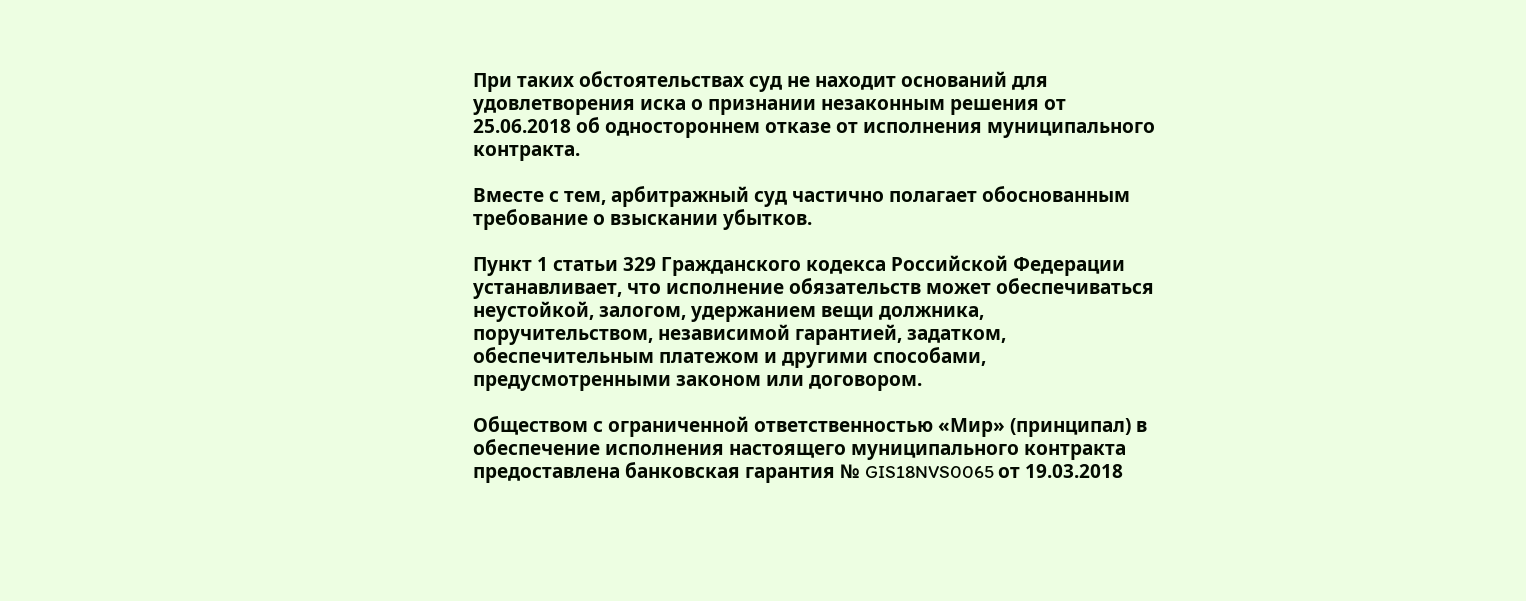При таких обстоятельствах суд не находит оснований для удовлетворения иска о признании незаконным решения от 25.06.2018 об одностороннем отказе от исполнения муниципального контракта.

Вместе с тем, арбитражный суд частично полагает обоснованным требование о взыскании убытков.

Пункт 1 статьи 329 Гражданского кодекса Российской Федерации устанавливает, что исполнение обязательств может обеспечиваться неустойкой, залогом, удержанием вещи должника, поручительством, независимой гарантией, задатком, обеспечительным платежом и другими способами, предусмотренными законом или договором.

Обществом с ограниченной ответственностью «Мир» (принципал) в обеспечение исполнения настоящего муниципального контракта предоставлена банковская гарантия № GIS18NVS0065 от 19.03.2018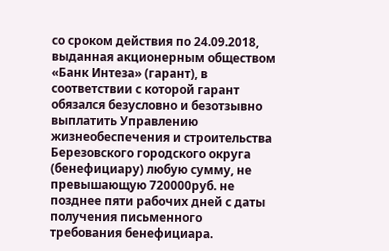со сроком действия по 24.09.2018, выданная акционерным обществом «Банк Интеза» (гарант), в соответствии с которой гарант обязался безусловно и безотзывно выплатить Управлению жизнеобеспечения и строительства Березовского городского округа (бенефициару) любую сумму, не превышающую 720000руб. не позднее пяти рабочих дней с даты получения письменного требования бенефициара.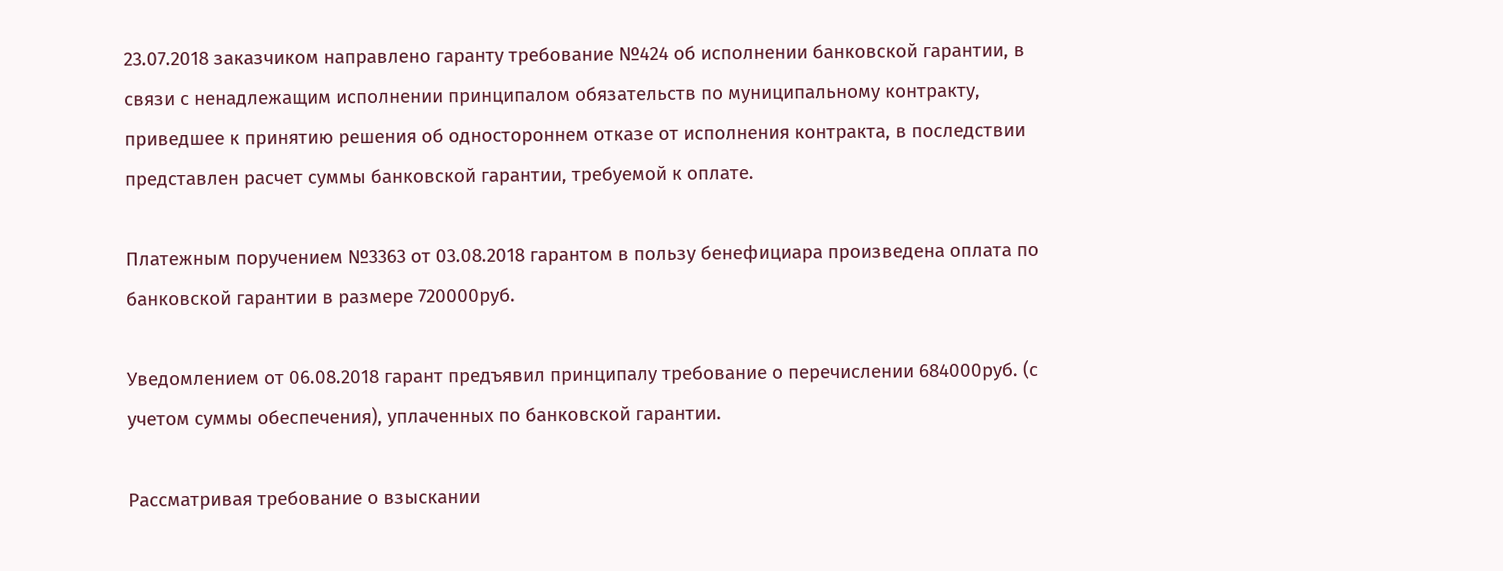23.07.2018 заказчиком направлено гаранту требование №424 об исполнении банковской гарантии, в связи с ненадлежащим исполнении принципалом обязательств по муниципальному контракту, приведшее к принятию решения об одностороннем отказе от исполнения контракта, в последствии представлен расчет суммы банковской гарантии, требуемой к оплате.

Платежным поручением №3363 от 03.08.2018 гарантом в пользу бенефициара произведена оплата по банковской гарантии в размере 720000руб.

Уведомлением от 06.08.2018 гарант предъявил принципалу требование о перечислении 684000руб. (с учетом суммы обеспечения), уплаченных по банковской гарантии.

Рассматривая требование о взыскании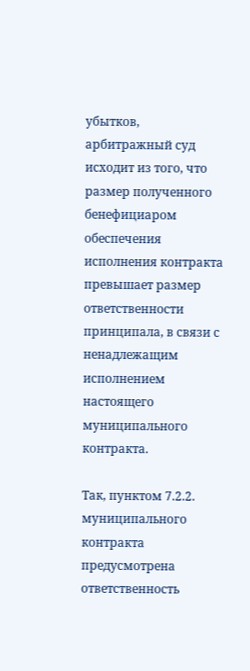убытков, арбитражный суд исходит из того, что размер полученного бенефициаром обеспечения исполнения контракта превышает размер ответственности принципала, в связи с ненадлежащим исполнением настоящего муниципального контракта.

Так, пунктом 7.2.2. муниципального контракта предусмотрена ответственность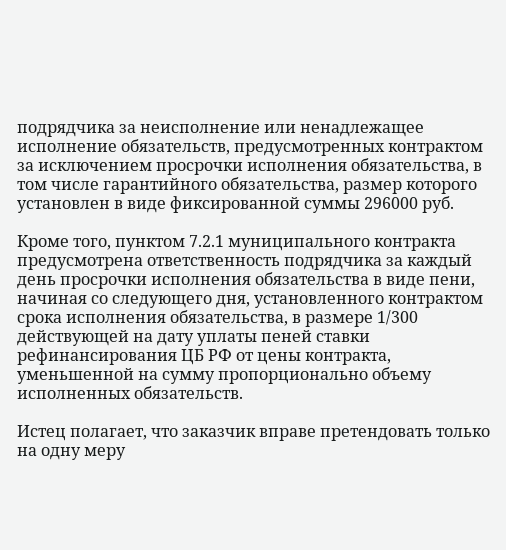подрядчика за неисполнение или ненадлежащее исполнение обязательств, предусмотренных контрактом за исключением просрочки исполнения обязательства, в том числе гарантийного обязательства, размер которого установлен в виде фиксированной суммы 296000 руб.

Кроме того, пунктом 7.2.1 муниципального контракта предусмотрена ответственность подрядчика за каждый день просрочки исполнения обязательства в виде пени, начиная со следующего дня, установленного контрактом срока исполнения обязательства, в размере 1/300 действующей на дату уплаты пеней ставки рефинансирования ЦБ РФ от цены контракта, уменьшенной на сумму пропорционально объему исполненных обязательств.

Истец полагает, что заказчик вправе претендовать только на одну меру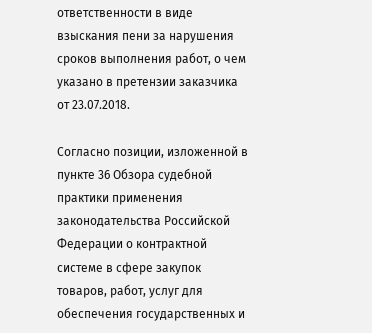ответственности в виде взыскания пени за нарушения сроков выполнения работ, о чем указано в претензии заказчика от 23.07.2018.

Согласно позиции, изложенной в пункте 36 Обзора судебной практики применения законодательства Российской Федерации о контрактной системе в сфере закупок товаров, работ, услуг для обеспечения государственных и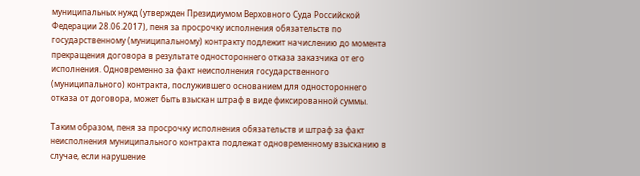муниципальных нужд (утвержден Президиумом Верховного Суда Российской Федерации 28.06.2017), пеня за просрочку исполнения обязательств по государственному (муниципальному) контракту подлежит начислению до момента прекращения договора в результате одностороннего отказа заказчика от его исполнения. Одновременно за факт неисполнения государственного (муниципального) контракта, послужившего основанием для одностороннего отказа от договора, может быть взыскан штраф в виде фиксированной суммы.

Таким образом, пеня за просрочку исполнения обязательств и штраф за факт неисполнения муниципального контракта подлежат одновременному взысканию в случае, если нарушение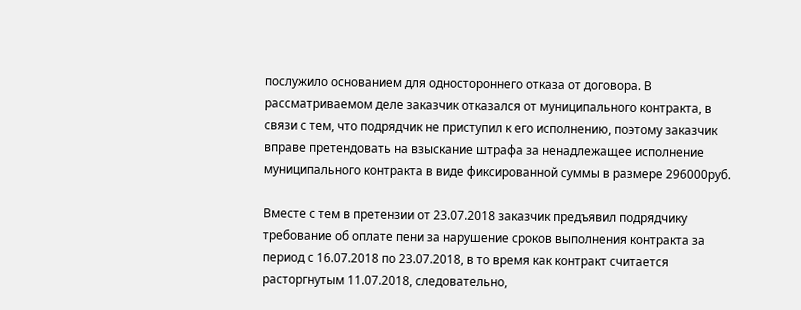послужило основанием для одностороннего отказа от договора. В рассматриваемом деле заказчик отказался от муниципального контракта, в связи с тем, что подрядчик не приступил к его исполнению, поэтому заказчик вправе претендовать на взыскание штрафа за ненадлежащее исполнение муниципального контракта в виде фиксированной суммы в размере 296000руб.

Вместе с тем в претензии от 23.07.2018 заказчик предъявил подрядчику требование об оплате пени за нарушение сроков выполнения контракта за период с 16.07.2018 по 23.07.2018, в то время как контракт считается расторгнутым 11.07.2018, следовательно,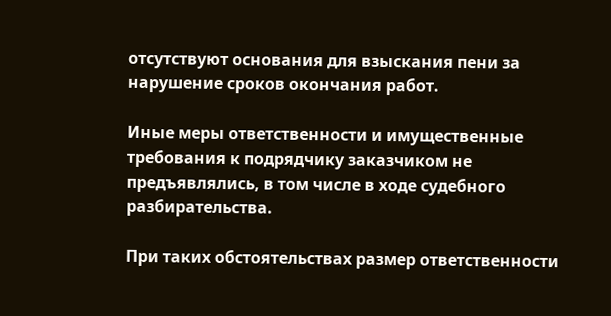отсутствуют основания для взыскания пени за нарушение сроков окончания работ.

Иные меры ответственности и имущественные требования к подрядчику заказчиком не предъявлялись, в том числе в ходе судебного разбирательства.

При таких обстоятельствах размер ответственности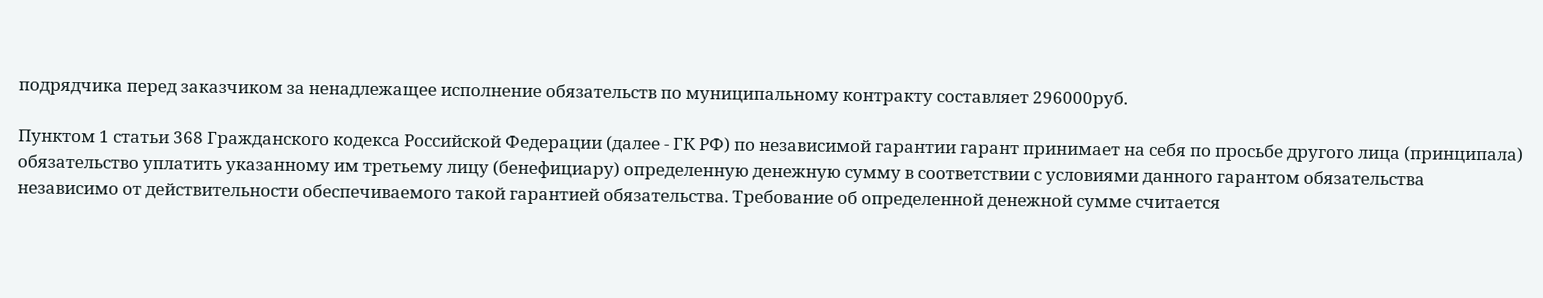подрядчика перед заказчиком за ненадлежащее исполнение обязательств по муниципальному контракту составляет 296000руб.

Пунктом 1 статьи 368 Гражданского кодекса Российской Федерации (далее - ГК РФ) по независимой гарантии гарант принимает на себя по просьбе другого лица (принципала) обязательство уплатить указанному им третьему лицу (бенефициару) определенную денежную сумму в соответствии с условиями данного гарантом обязательства независимо от действительности обеспечиваемого такой гарантией обязательства. Требование об определенной денежной сумме считается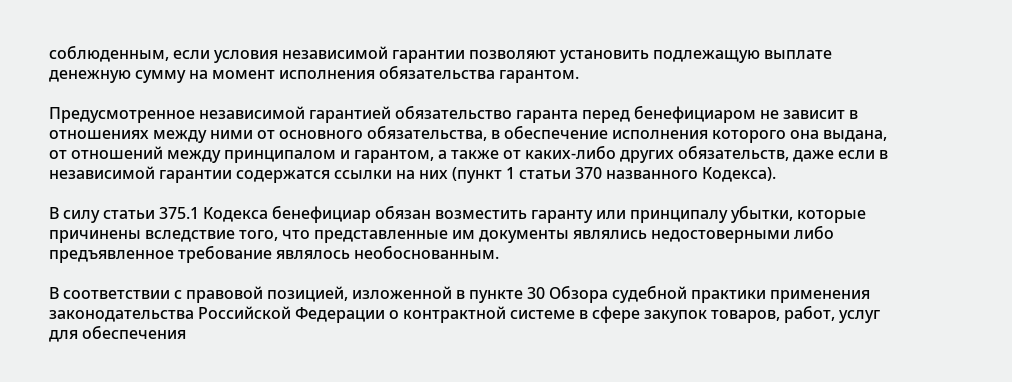соблюденным, если условия независимой гарантии позволяют установить подлежащую выплате денежную сумму на момент исполнения обязательства гарантом.

Предусмотренное независимой гарантией обязательство гаранта перед бенефициаром не зависит в отношениях между ними от основного обязательства, в обеспечение исполнения которого она выдана, от отношений между принципалом и гарантом, а также от каких-либо других обязательств, даже если в независимой гарантии содержатся ссылки на них (пункт 1 статьи 370 названного Кодекса).

В силу статьи 375.1 Кодекса бенефициар обязан возместить гаранту или принципалу убытки, которые причинены вследствие того, что представленные им документы являлись недостоверными либо предъявленное требование являлось необоснованным.

В соответствии с правовой позицией, изложенной в пункте 30 Обзора судебной практики применения законодательства Российской Федерации о контрактной системе в сфере закупок товаров, работ, услуг для обеспечения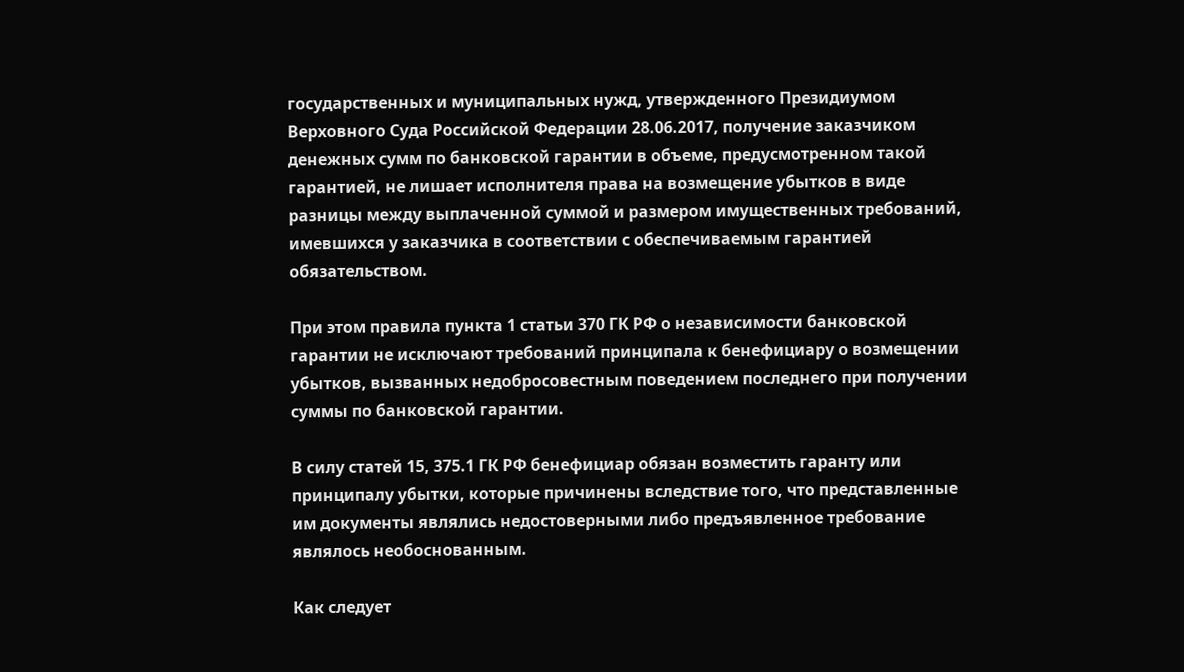государственных и муниципальных нужд, утвержденного Президиумом Верховного Суда Российской Федерации 28.06.2017, получение заказчиком денежных сумм по банковской гарантии в объеме, предусмотренном такой гарантией, не лишает исполнителя права на возмещение убытков в виде разницы между выплаченной суммой и размером имущественных требований, имевшихся у заказчика в соответствии с обеспечиваемым гарантией обязательством.

При этом правила пункта 1 статьи 370 ГК РФ о независимости банковской гарантии не исключают требований принципала к бенефициару о возмещении убытков, вызванных недобросовестным поведением последнего при получении суммы по банковской гарантии.

В силу статей 15, 375.1 ГК РФ бенефициар обязан возместить гаранту или принципалу убытки, которые причинены вследствие того, что представленные им документы являлись недостоверными либо предъявленное требование являлось необоснованным.

Как следует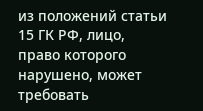из положений статьи 15 ГК РФ, лицо, право которого нарушено, может требовать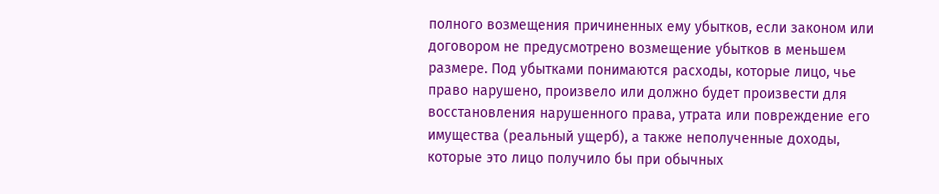полного возмещения причиненных ему убытков, если законом или договором не предусмотрено возмещение убытков в меньшем размере. Под убытками понимаются расходы, которые лицо, чье право нарушено, произвело или должно будет произвести для восстановления нарушенного права, утрата или повреждение его имущества (реальный ущерб), а также неполученные доходы, которые это лицо получило бы при обычных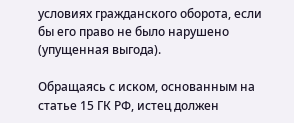условиях гражданского оборота, если бы его право не было нарушено (упущенная выгода).

Обращаясь с иском, основанным на статье 15 ГК РФ, истец должен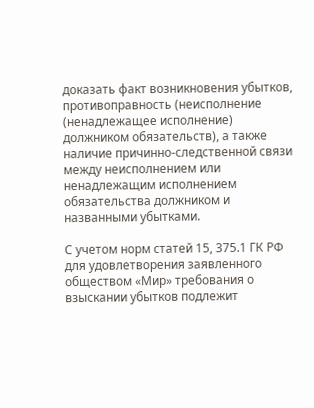доказать факт возникновения убытков, противоправность (неисполнение (ненадлежащее исполнение) должником обязательств), а также наличие причинно-следственной связи между неисполнением или ненадлежащим исполнением обязательства должником и названными убытками.

С учетом норм статей 15, 375.1 ГК РФ для удовлетворения заявленного обществом «Мир» требования о взыскании убытков подлежит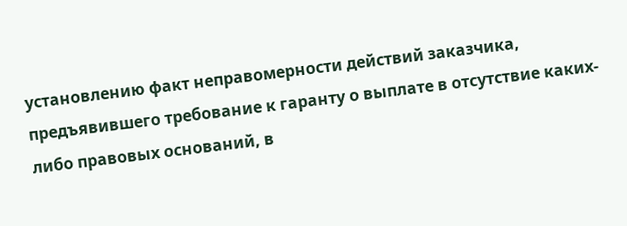установлению факт неправомерности действий заказчика, предъявившего требование к гаранту о выплате в отсутствие каких-либо правовых оснований, в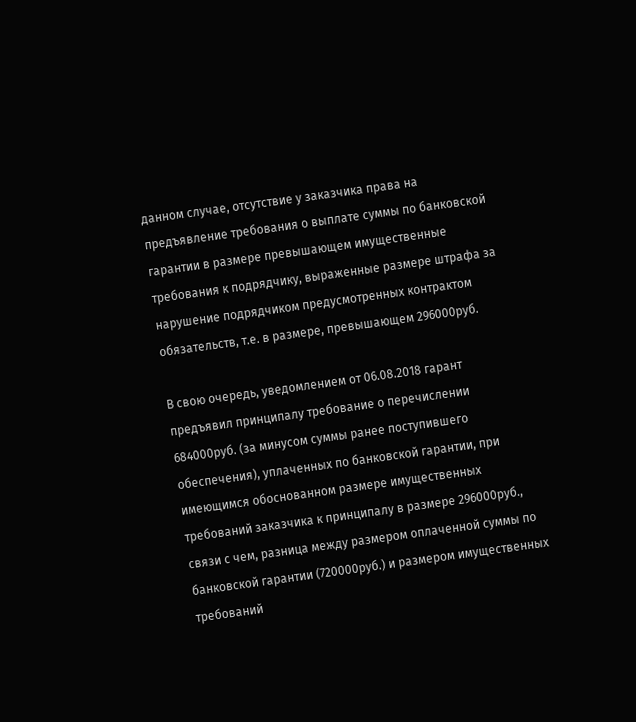данном случае, отсутствие у заказчика права на предъявление требования о выплате суммы по банковской гарантии в размере превышающем имущественные требования к подрядчику, выраженные размере штрафа за нарушение подрядчиком предусмотренных контрактом обязательств, т.е. в размере, превышающем 296000руб.

В свою очередь, уведомлением от 06.08.2018 гарант предъявил принципалу требование о перечислении 684000руб. (за минусом суммы ранее поступившего обеспечения), уплаченных по банковской гарантии, при имеющимся обоснованном размере имущественных требований заказчика к принципалу в размере 296000руб., связи с чем, разница между размером оплаченной суммы по банковской гарантии (720000руб.) и размером имущественных требований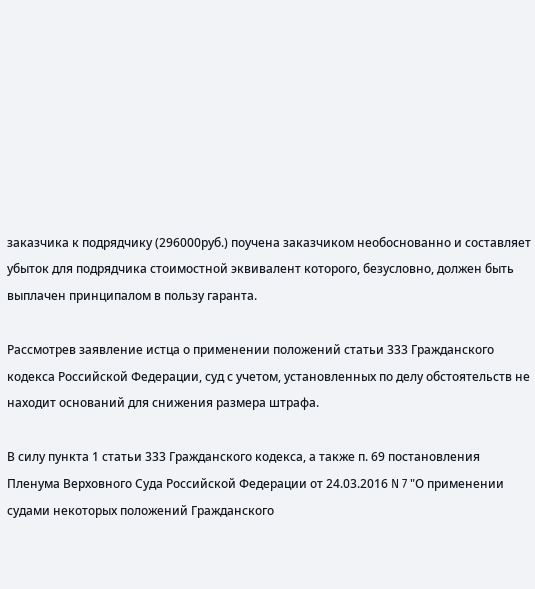заказчика к подрядчику (296000руб.) поучена заказчиком необоснованно и составляет убыток для подрядчика стоимостной эквивалент которого, безусловно, должен быть выплачен принципалом в пользу гаранта.

Рассмотрев заявление истца о применении положений статьи 333 Гражданского кодекса Российской Федерации, суд с учетом, установленных по делу обстоятельств не находит оснований для снижения размера штрафа.

В силу пункта 1 статьи 333 Гражданского кодекса, а также п. 69 постановления Пленума Верховного Суда Российской Федерации от 24.03.2016 N 7 "О применении судами некоторых положений Гражданского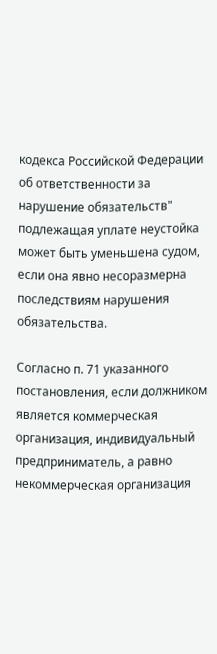кодекса Российской Федерации об ответственности за нарушение обязательств" подлежащая уплате неустойка может быть уменьшена судом, если она явно несоразмерна последствиям нарушения обязательства.

Согласно п. 71 указанного постановления, если должником является коммерческая организация, индивидуальный предприниматель, а равно некоммерческая организация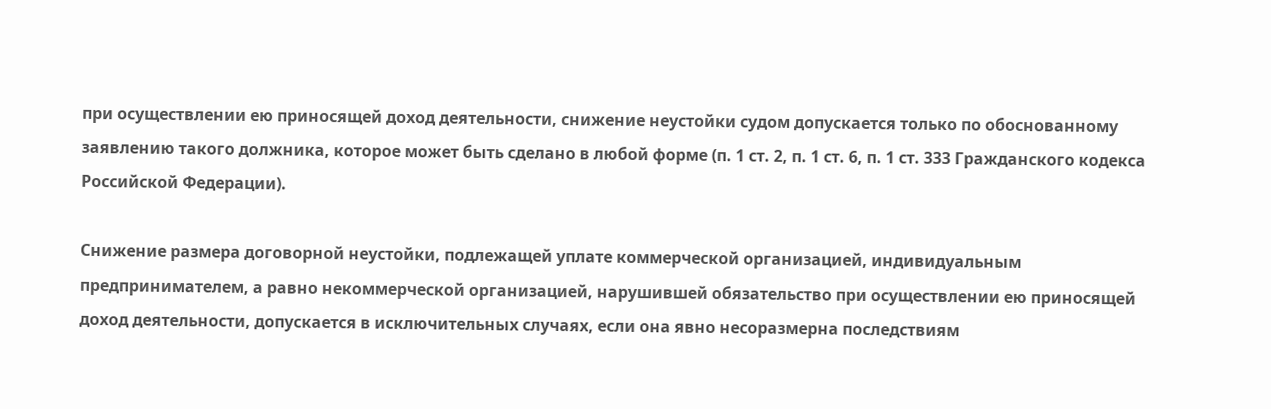при осуществлении ею приносящей доход деятельности, снижение неустойки судом допускается только по обоснованному заявлению такого должника, которое может быть сделано в любой форме (п. 1 ст. 2, п. 1 ст. 6, п. 1 ст. 333 Гражданского кодекса Российской Федерации).

Снижение размера договорной неустойки, подлежащей уплате коммерческой организацией, индивидуальным предпринимателем, а равно некоммерческой организацией, нарушившей обязательство при осуществлении ею приносящей доход деятельности, допускается в исключительных случаях, если она явно несоразмерна последствиям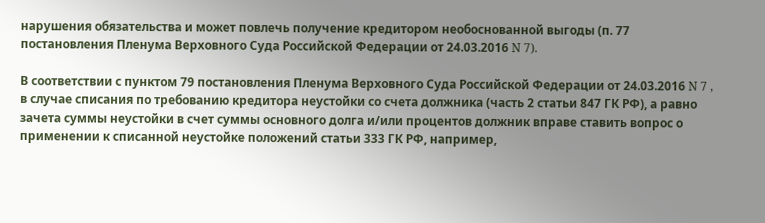нарушения обязательства и может повлечь получение кредитором необоснованной выгоды (п. 77 постановления Пленума Верховного Суда Российской Федерации от 24.03.2016 N 7).

В соответствии с пунктом 79 постановления Пленума Верховного Суда Российской Федерации от 24.03.2016 N 7 , в случае списания по требованию кредитора неустойки со счета должника (часть 2 статьи 847 ГК РФ), а равно зачета суммы неустойки в счет суммы основного долга и/или процентов должник вправе ставить вопрос о применении к списанной неустойке положений статьи 333 ГК РФ, например,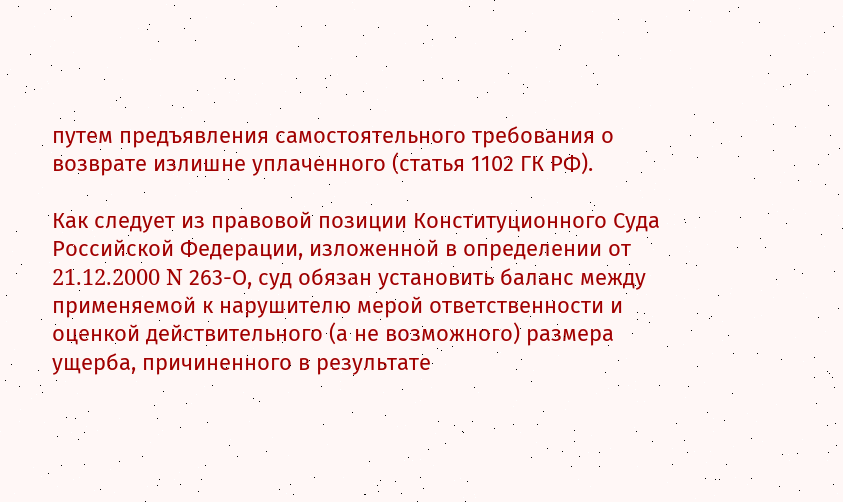путем предъявления самостоятельного требования о возврате излишне уплаченного (статья 1102 ГК РФ).

Как следует из правовой позиции Конституционного Суда Российской Федерации, изложенной в определении от 21.12.2000 N 263-О, суд обязан установить баланс между применяемой к нарушителю мерой ответственности и оценкой действительного (а не возможного) размера ущерба, причиненного в результате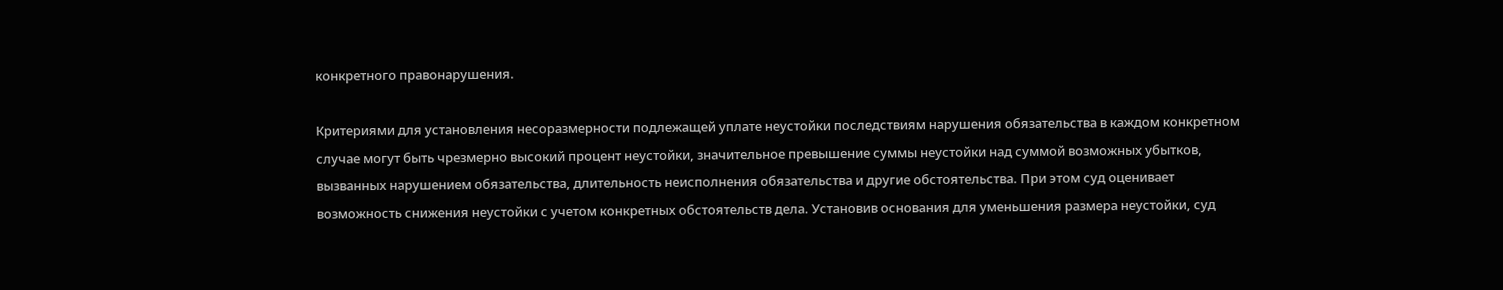конкретного правонарушения.

Критериями для установления несоразмерности подлежащей уплате неустойки последствиям нарушения обязательства в каждом конкретном случае могут быть чрезмерно высокий процент неустойки, значительное превышение суммы неустойки над суммой возможных убытков, вызванных нарушением обязательства, длительность неисполнения обязательства и другие обстоятельства. При этом суд оценивает возможность снижения неустойки с учетом конкретных обстоятельств дела. Установив основания для уменьшения размера неустойки, суд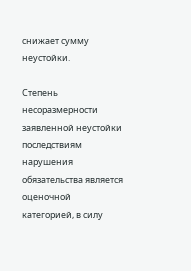снижает сумму неустойки.

Степень несоразмерности заявленной неустойки последствиям нарушения обязательства является оценочной категорией, в силу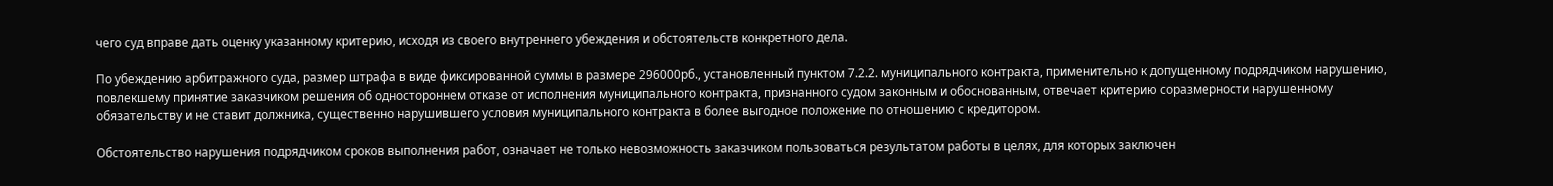чего суд вправе дать оценку указанному критерию, исходя из своего внутреннего убеждения и обстоятельств конкретного дела.

По убеждению арбитражного суда, размер штрафа в виде фиксированной суммы в размере 296000рб., установленный пунктом 7.2.2. муниципального контракта, применительно к допущенному подрядчиком нарушению, повлекшему принятие заказчиком решения об одностороннем отказе от исполнения муниципального контракта, признанного судом законным и обоснованным, отвечает критерию соразмерности нарушенному обязательству и не ставит должника, существенно нарушившего условия муниципального контракта в более выгодное положение по отношению с кредитором.

Обстоятельство нарушения подрядчиком сроков выполнения работ, означает не только невозможность заказчиком пользоваться результатом работы в целях, для которых заключен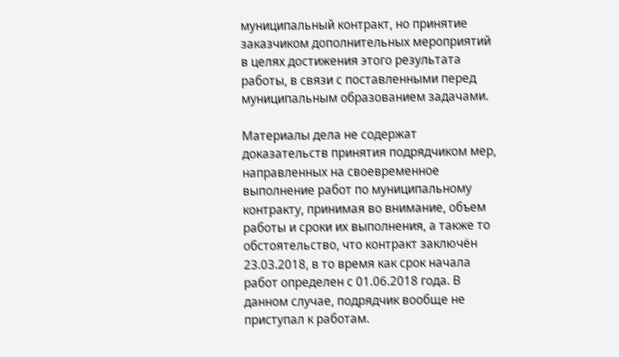муниципальный контракт, но принятие заказчиком дополнительных мероприятий в целях достижения этого результата работы, в связи с поставленными перед муниципальным образованием задачами.

Материалы дела не содержат доказательств принятия подрядчиком мер, направленных на своевременное выполнение работ по муниципальному контракту, принимая во внимание, объем работы и сроки их выполнения, а также то обстоятельство, что контракт заключён 23.03.2018, в то время как срок начала работ определен с 01.06.2018 года. В данном случае, подрядчик вообще не приступал к работам.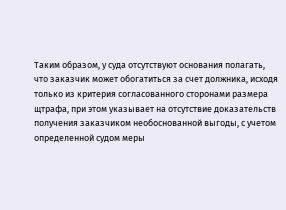Таким образом, у суда отсутствуют основания полагать, что заказчик может обогатиться за счет должника, исходя только из критерия согласованного сторонами размера щтрафа, при этом указывает на отсутствие доказательств получения заказчиком необоснованной выгоды, с учетом определенной судом меры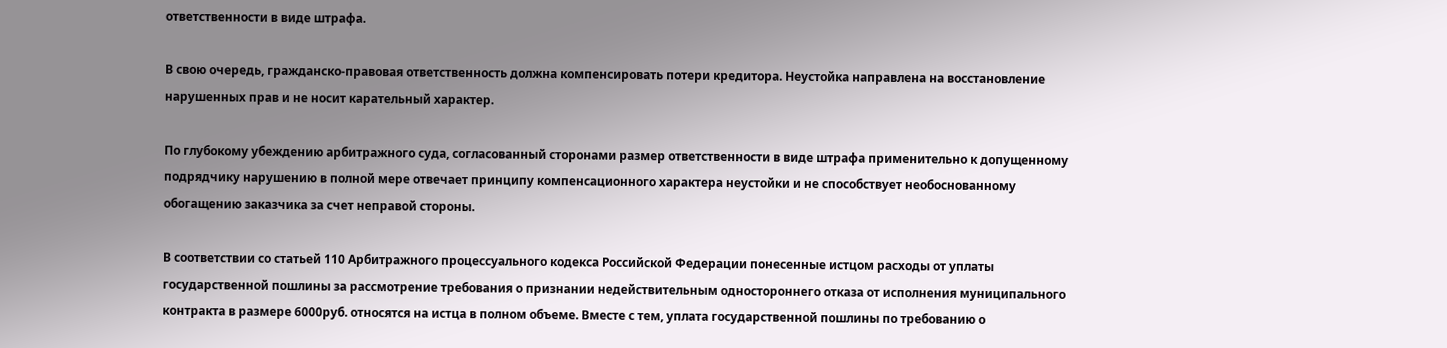ответственности в виде штрафа.

В свою очередь, гражданско-правовая ответственность должна компенсировать потери кредитора. Неустойка направлена на восстановление нарушенных прав и не носит карательный характер.

По глубокому убеждению арбитражного суда, согласованный сторонами размер ответственности в виде штрафа применительно к допущенному подрядчику нарушению в полной мере отвечает принципу компенсационного характера неустойки и не способствует необоснованному обогащению заказчика за счет неправой стороны.

В соответствии со статьей 110 Арбитражного процессуального кодекса Российской Федерации понесенные истцом расходы от уплаты государственной пошлины за рассмотрение требования о признании недействительным одностороннего отказа от исполнения муниципального контракта в размере 6000руб. относятся на истца в полном объеме. Вместе с тем, уплата государственной пошлины по требованию о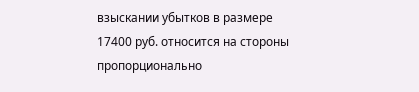взыскании убытков в размере 17400 руб. относится на стороны пропорционально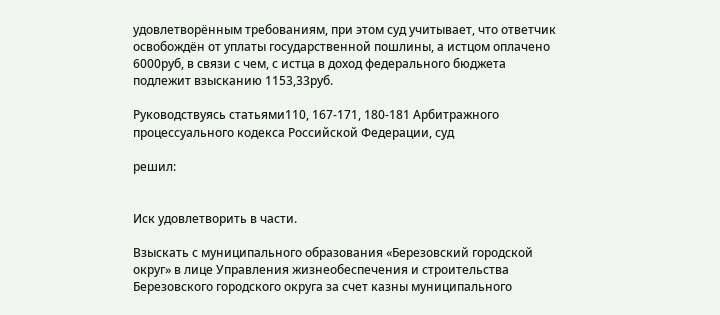удовлетворённым требованиям, при этом суд учитывает, что ответчик освобождён от уплаты государственной пошлины, а истцом оплачено 6000руб, в связи с чем, с истца в доход федерального бюджета подлежит взысканию 1153,33руб.

Руководствуясь статьями110, 167-171, 180-181 Арбитражного процессуального кодекса Российской Федерации, суд

решил:


Иск удовлетворить в части.

Взыскать с муниципального образования «Березовский городской округ» в лице Управления жизнеобеспечения и строительства Березовского городского округа за счет казны муниципального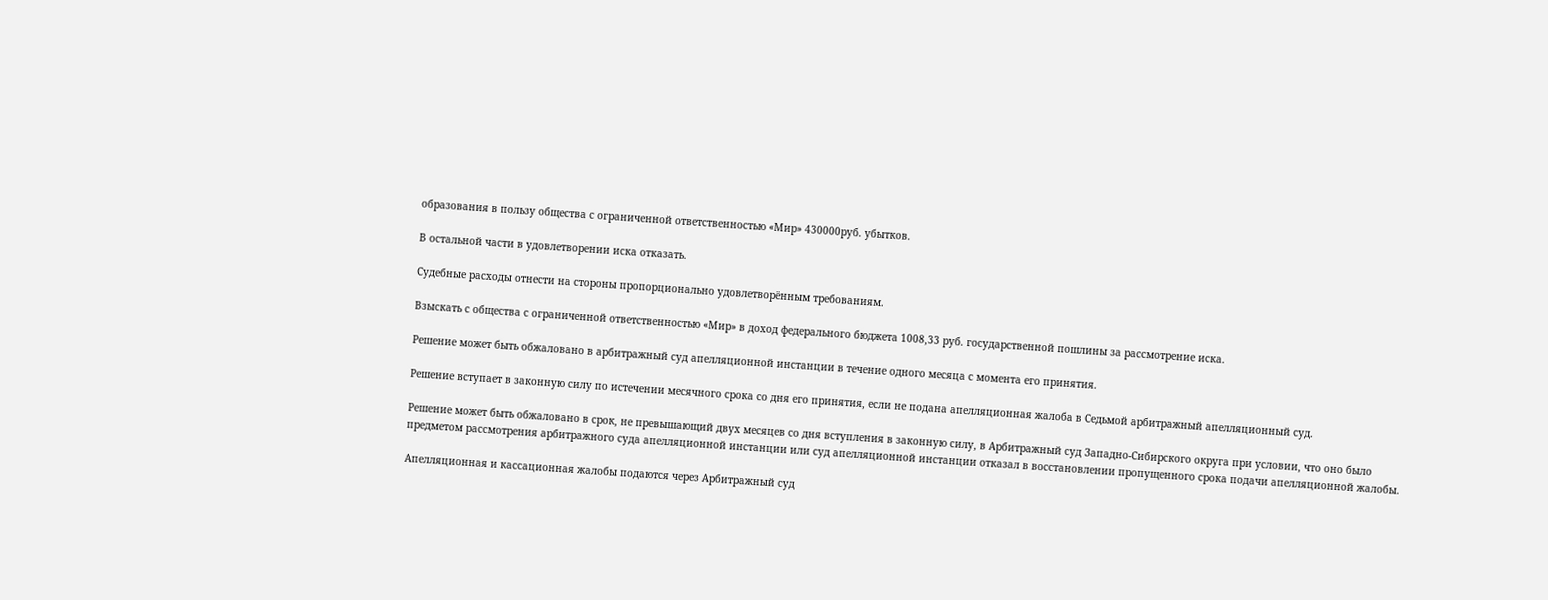образования в пользу общества с ограниченной ответственностью «Мир» 430000руб. убытков.

В остальной части в удовлетворении иска отказать.

Судебные расходы отнести на стороны пропорционально удовлетворённым требованиям.

Взыскать с общества с ограниченной ответственностью «Мир» в доход федерального бюджета 1008,33 руб. государственной пошлины за рассмотрение иска.

Решение может быть обжаловано в арбитражный суд апелляционной инстанции в течение одного месяца с момента его принятия.

Решение вступает в законную силу по истечении месячного срока со дня его принятия, если не подана апелляционная жалоба в Седьмой арбитражный апелляционный суд.

Решение может быть обжаловано в срок, не превышающий двух месяцев со дня вступления в законную силу, в Арбитражный суд Западно-Сибирского округа при условии, что оно было предметом рассмотрения арбитражного суда апелляционной инстанции или суд апелляционной инстанции отказал в восстановлении пропущенного срока подачи апелляционной жалобы.

Апелляционная и кассационная жалобы подаются через Арбитражный суд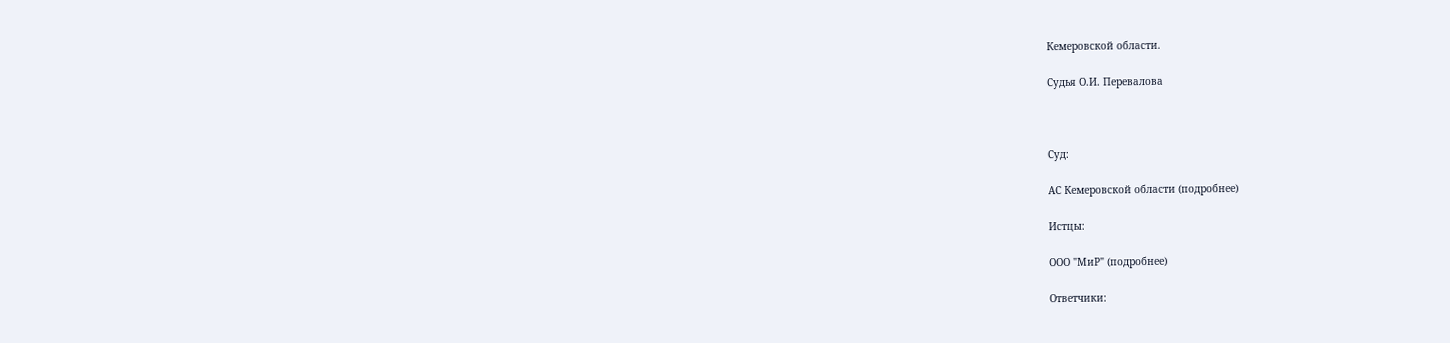Кемеровской области.

Судья О.И. Перевалова



Суд:

АС Кемеровской области (подробнее)

Истцы:

ООО "МиР" (подробнее)

Ответчики: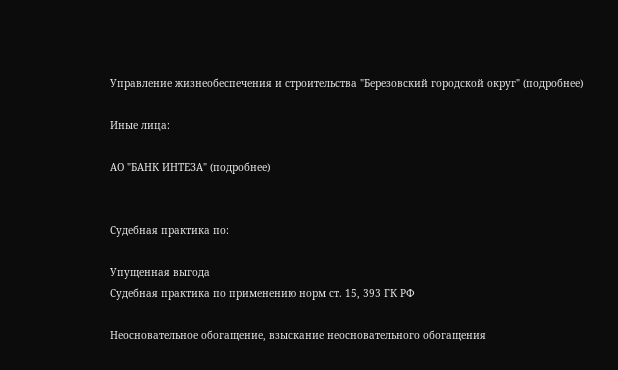Управление жизнеобеспечения и строительства "Березовский городской округ" (подробнее)

Иные лица:

АО "БАНК ИНТЕЗА" (подробнее)


Судебная практика по:

Упущенная выгода
Судебная практика по применению норм ст. 15, 393 ГК РФ

Неосновательное обогащение, взыскание неосновательного обогащения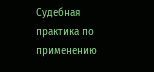Судебная практика по применению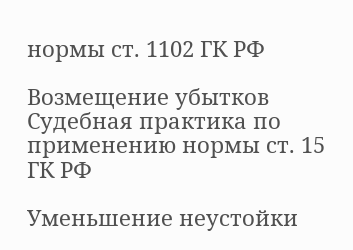нормы ст. 1102 ГК РФ

Возмещение убытков
Судебная практика по применению нормы ст. 15 ГК РФ

Уменьшение неустойки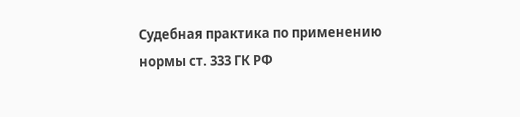Судебная практика по применению нормы ст. 333 ГК РФ